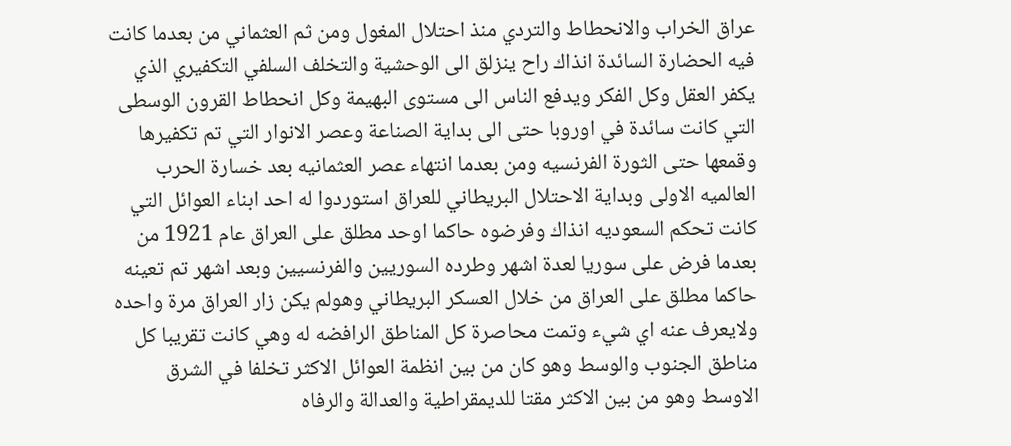عراق الخراب والانحطاط والتردي منذ احتلال المغول ومن ثم العثماني من بعدما كانت فيه الحضارة السائدة انذاك راح ينزلق الى الوحشية والتخلف السلفي التكفيري الذي يكفر العقل وكل الفكر ويدفع الناس الى مستوى البهيمة وكل انحطاط القرون الوسطى التي كانت سائدة في اوروبا حتى الى بداية الصناعة وعصر الانوار التي تم تكفيرها وقمعها حتى الثورة الفرنسيه ومن بعدما انتهاء عصر العثمانيه بعد خسارة الحرب العالميه الاولى وبداية الاحتلال البريطاني للعراق استوردوا له احد ابناء العوائل التي كانت تحكم السعوديه انذاك وفرضوه حاكما اوحد مطلق على العراق عام 1921 من بعدما فرض على سوريا لعدة اشهر وطرده السوريين والفرنسيين وبعد اشهر تم تعينه حاكما مطلق على العراق من خلال العسكر البريطاني وهولم يكن زار العراق مرة واحده ولايعرف عنه اي شيء وتمت محاصرة كل المناطق الرافضه له وهي كانت تقريبا كل مناطق الجنوب والوسط وهو كان من بين انظمة العوائل الاكثر تخلفا في الشرق الاوسط وهو من بين الاكثر مقتا للديمقراطية والعدالة والرفاه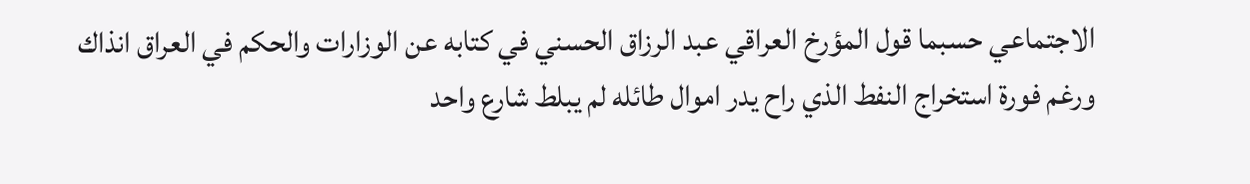الاجتماعي حسبما قول المؤرخ العراقي عبد الرزاق الحسني في كتابه عن الوزارات والحكم في العراق انذاك ورغم فورة استخراج النفط الذي راح يدر اموال طائله لم يبلط شارع واحد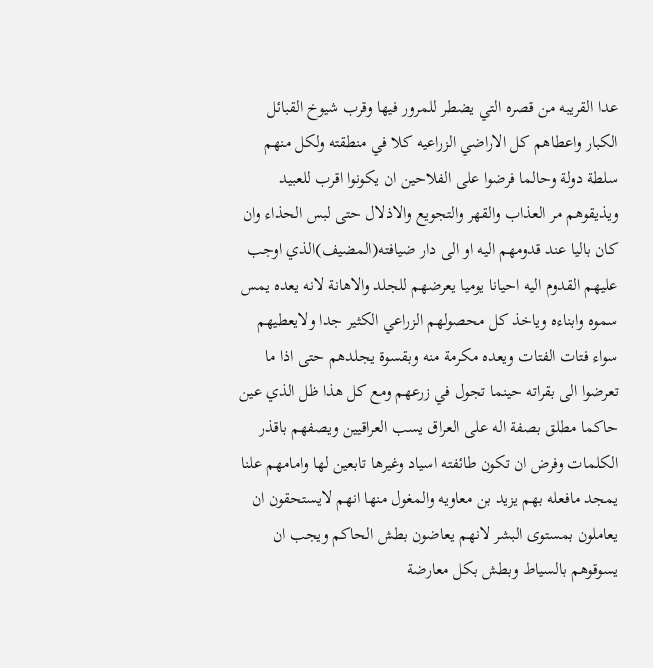عدا القريبه من قصره التي يضطر للمرور فيها وقرب شيوخ القبائل الكبار واعطاهم كل الاراضي الزراعيه كلا في منطقته ولكل منهم سلطة دولة وحالما فرضوا على الفلاحين ان يكونوا اقرب للعبيد ويذيقوهم مر العذاب والقهر والتجويع والاذلال حتى لبس الحذاء وان كان باليا عند قدومهم اليه او الى دار ضيافته(المضيف)الذي اوجب عليهم القدوم اليه احيانا يوميا يعرضهم للجلد والاهانة لانه يعده يمس سموه وابناءه وياخذ كل محصولهم الزراعي الكثير جدا ولايعطيهم سواء فتات الفتات ويعده مكرمة منه وبقسوة يجلدهم حتى اذا ما تعرضوا الى بقراته حينما تجول في زرعهم ومع كل هذا ظل الذي عين حاكما مطلق بصفة اله على العراق يسب العراقيين ويصفهم باقذر الكلمات وفرض ان تكون طائفته اسياد وغيرها تابعين لها وامامهم علنا يمجد مافعله بهم يزيد بن معاويه والمغول منها انهم لايستحقون ان يعاملون بمستوى البشر لانهم يعاضون بطش الحاكم ويجب ان يسوقوهم بالسياط وبطش بكل معارضة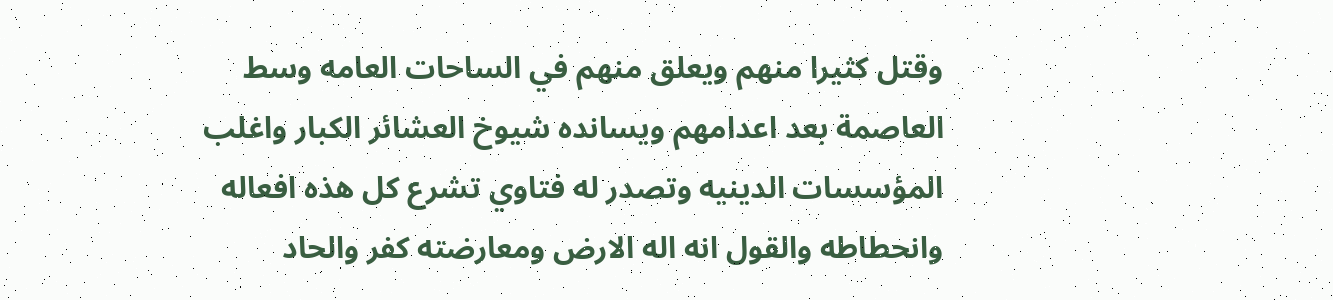وقتل كثيرا منهم ويعلق منهم في الساحات العامه وسط العاصمة بعد اعدامهم ويسانده شيوخ العشائر الكبار واغلب المؤسسات الدينيه وتصدر له فتاوي تشرع كل هذه افعاله وانحطاطه والقول انه اله الارض ومعارضته كفر والحاد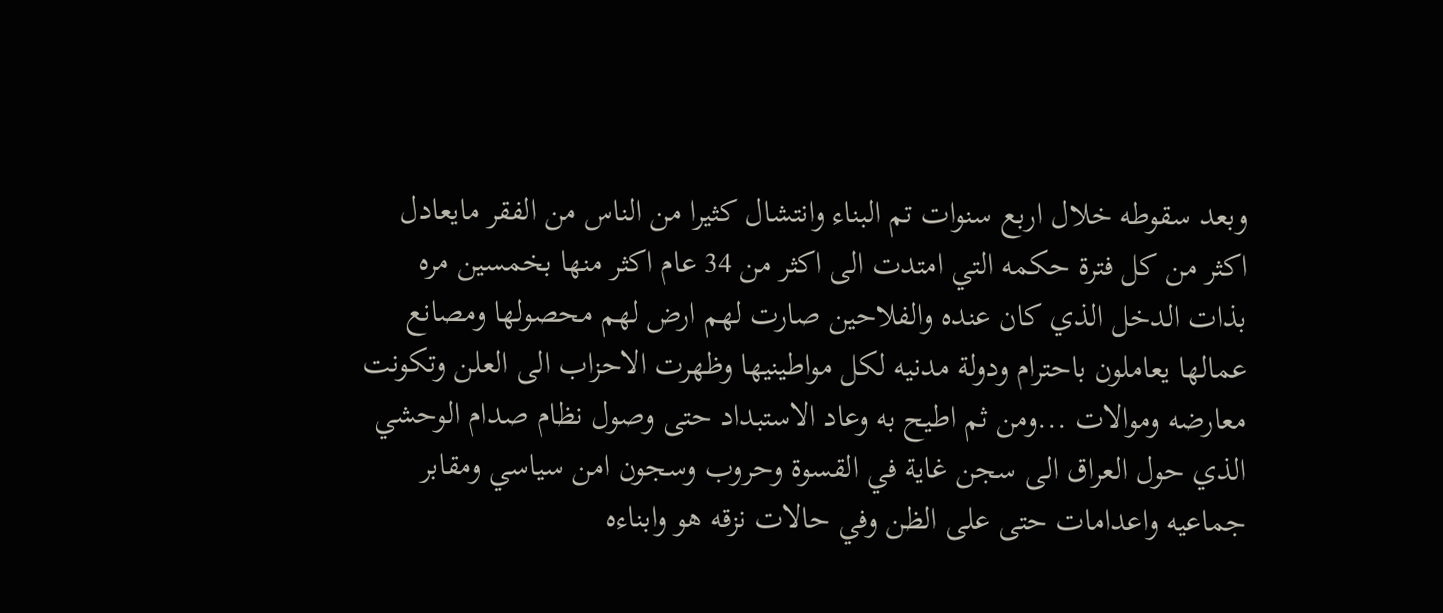وبعد سقوطه خلال اربع سنوات تم البناء وانتشال كثيرا من الناس من الفقر مايعادل اكثر من كل فترة حكمه التي امتدت الى اكثر من 34 عام اكثر منها بخمسين مره بذات الدخل الذي كان عنده والفلاحين صارت لهم ارض لهم محصولها ومصانع عمالها يعاملون باحترام ودولة مدنيه لكل مواطينيها وظهرت الاحزاب الى العلن وتكونت معارضه وموالات ...ومن ثم اطيح به وعاد الاستبداد حتى وصول نظام صدام الوحشي الذي حول العراق الى سجن غاية في القسوة وحروب وسجون امن سياسي ومقابر جماعيه واعدامات حتى على الظن وفي حالات نزقه هو وابناءه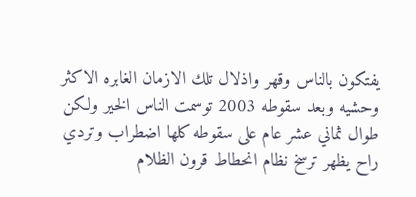يفتكون بالناس وقهر واذلال تلك الازمان الغابره الاكثر وحشيه وبعد سقوطه 2003 توسمت الناس الخير ولكن طوال ثماني عشر عام على سقوطه كلها اضطراب وتردي راح يظهر ترسخ نظام انحطاط قرون الظلام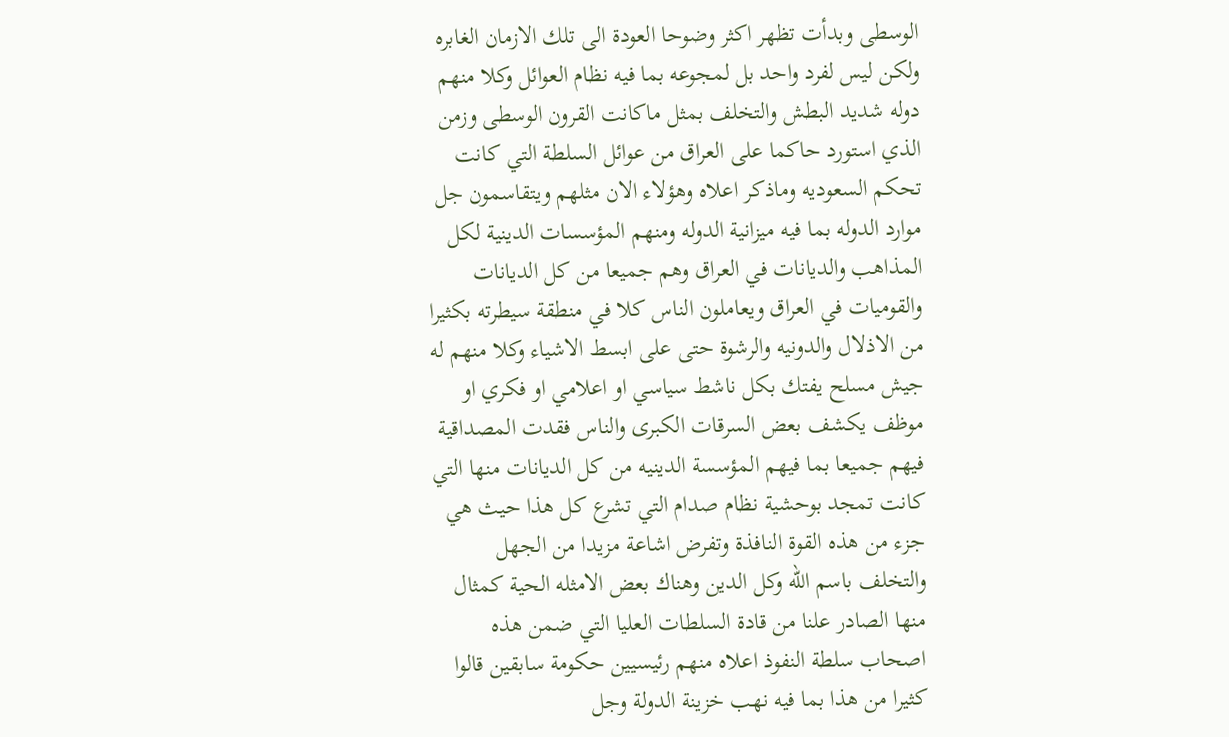الوسطى وبدأت تظهر اكثر وضوحا العودة الى تلك الازمان الغابره ولكن ليس لفرد واحد بل لمجوعه بما فيه نظام العوائل وكلا منهم دوله شديد البطش والتخلف بمثل ماكانت القرون الوسطى وزمن الذي استورد حاكما على العراق من عوائل السلطة التي كانت تحكم السعوديه وماذكر اعلاه وهؤلاء الان مثلهم ويتقاسمون جل موارد الدوله بما فيه ميزانية الدوله ومنهم المؤسسات الدينية لكل المذاهب والديانات في العراق وهم جميعا من كل الديانات والقوميات في العراق ويعاملون الناس كلا في منطقة سيطرته بكثيرا من الاذلال والدونيه والرشوة حتى على ابسط الاشياء وكلا منهم له جيش مسلح يفتك بكل ناشط سياسي او اعلامي او فكري او موظف يكشف بعض السرقات الكبرى والناس فقدت المصداقية فيهم جميعا بما فيهم المؤسسة الدينيه من كل الديانات منها التي كانت تمجد بوحشية نظام صدام التي تشرع كل هذا حيث هي جزء من هذه القوة النافذة وتفرض اشاعة مزيدا من الجهل والتخلف باسم الله وكل الدين وهناك بعض الامثله الحية كمثال منها الصادر علنا من قادة السلطات العليا التي ضمن هذه اصحاب سلطة النفوذ اعلاه منهم رئيسيين حكومة سابقين قالوا كثيرا من هذا بما فيه نهب خزينة الدولة وجل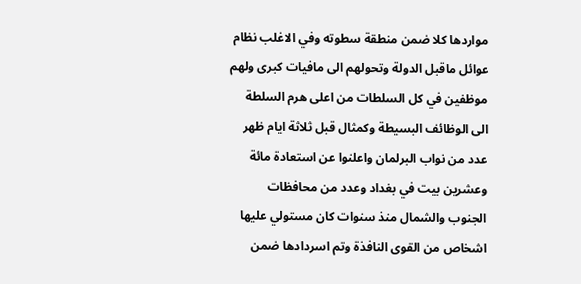مواردها كلا ضمن منطقة سطوته وفي الاغلب نظام عوائل ماقبل الدولة وتحولهم الى مافيات كبرى ولهم موظفين في كل السلطات من اعلى هرم السلطة الى الوظائف البسيطة وكمثال قبل ثلاثة ايام ظهر عدد من نواب البرلمان واعلنوا عن استعادة مائة وعشرين بيت في بغداد وعدد من محافظات الجنوب والشمال منذ سنوات كان مستولي عليها اشخاص من القوى النافذة وتم اسردادها ضمن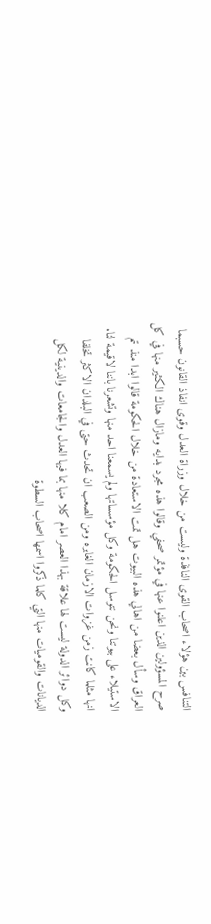التنافس بين هؤلاء اصحاب القوى النافذة وليست من خلال وزراة العدل وقوى انفاذ القانون حسبما صرح المسؤولين الذين اعلنوا عنها في مؤتمر صحفي وقالوا هذه مجرد بدايه ومازال هناك الكثير منها في كل العراق وسأل بعضا من اهالي هذه البيوت هل تمت الاستعادة من خلال الحكومة قالوا ابدا منذ تم الاستيلاء على بيوتنا ونحن نتوسل الحكومة وكل مؤسساتها ولم يسمعنا احد منها وتشعرنا باننا لاقيمة لنا. انها مثلما كانت زمن غزوات الازمان الغابره ومن الصعب ان تحدث حتى في البلدان الاكثر تخلفا وكل دوائر الدولة ليست لها علاقة بهذا العصر امام كلا منها بما فيها العدل والجامعات والدينية لكل الديانات والقوميات منها التي كلما ذكروا اسمها اصحاب السطوة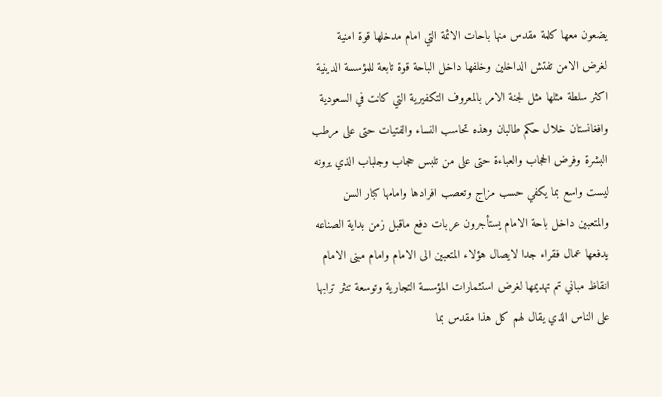يضعون معها كلمة مقدس منها باحات الائمة التي امام مدخلها قوة امنية لغرض الامن تفتش الداخلين وخلفها داخل الباحة قوة تابعة للمؤسسة الدينية اكثر سلطة مثلها مثل لجنة الامر بالمعروف التكفيرية التي كانت في السعودية وافغانستان خلال حكم طالبان وهذه تحاسب النساء والفتيات حتى على مرطب البشرة وفرض الحجاب والعباءة حتى على من تلبس حجاب وجلباب الذي يرونه ليست واسع بما يكفي حسب مزاج وتعصب افرادها وامامها كبار السن والمتعبين داخل باحة الامام يستأجرون عربات دفع ماقبل زمن بداية الصناعه يدفعها عمال فقراء جدا لايصال هؤلاء المتعبين الى الامام وامام مبنى الامام انقاظ مباني تم تهديمها لغرض استثمارات المؤسسة التجارية وتوسعة تنثر ترابها على الناس الذي يقال لهم كل هذا مقدس بما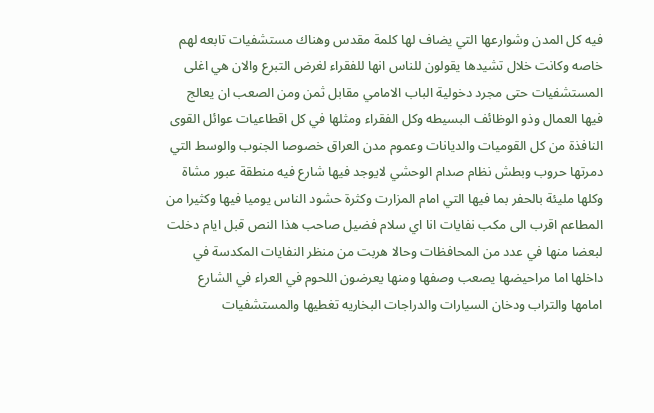فيه كل المدن وشوارعها التي يضاف لها كلمة مقدس وهناك مستشفيات تابعه لهم خاصه وكانت خلال تشيدها يقولون للناس انها للفقراء لغرض التبرع والان هي اغلى المستشفيات حتى مجرد دخولية الباب الامامي مقابل ثمن ومن الصعب ان يعالج فيها العمال وذو الوظائف البسيطه وكل الفقراء ومثلها في كل اقطاعيات عوائل القوى النافذة من كل القوميات والديانات وعموم مدن العراق خصوصا الجنوب والوسط التي دمرتها حروب وبطش نظام صدام الوحشي لايوجد فيها شارع فيه منطقة عبور مشاة وكلها مليئة بالحفر بما فيها التي امام المزارت وكثرة حشود الناس يوميا فيها وكثيرا من المطاعم اقرب الى مكب نفايات انا اي سلام فضيل صاحب هذا النص قبل ايام دخلت لبعضا منها في عدد من المحافظات وحالا هربت من منظر النفايات المكدسة في داخلها اما مراحيضها يصعب وصفها ومنها يعرضون اللحوم في العراء في الشارع امامها والتراب ودخان السيارات والدراجات البخاريه تغطيها والمستشفيات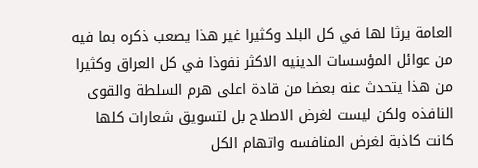العامة يرثا لها في كل البلد وكثيرا غير هذا يصعب ذكره بما فيه من عوائل المؤسسات الدينيه الاكثر نفوذا في كل العراق وكثيرا من هذا يتحدث عنه بعضا من قادة اعلى هرم السلطة والقوى النافذه ولكن ليست لغرض الاصلاح بل لتسويق شعارات كلها كانت كاذبة لغرض المنافسه واتهام الكل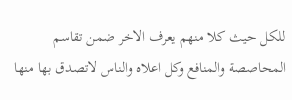للكل حيث كلا منهم يعرف الاخر ضمن تقاسم المحاصصة والمنافع وكل اعلاه والناس لاتصدق بها منها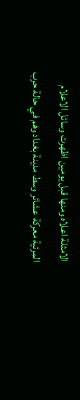الامثلة اعلاه ومنها قبل يومين اظهرت وسائل الاعلام المرئية معركة عشائر وسط مدينة بغداد وهم في حالة حرب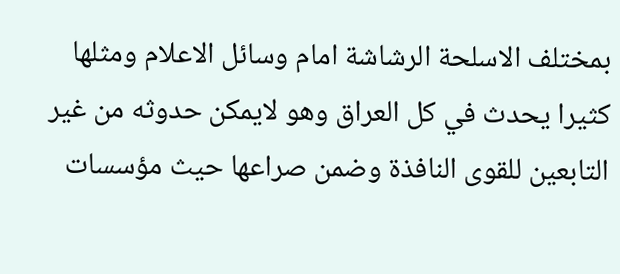بمختلف الاسلحة الرشاشة امام وسائل الاعلام ومثلها كثيرا يحدث في كل العراق وهو لايمكن حدوثه من غير التابعين للقوى النافذة وضمن صراعها حيث مؤسسات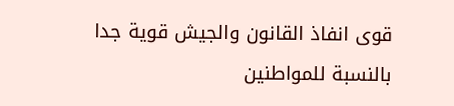قوى انفاذ القانون والجيش قوية جدا بالنسبة للمواطنين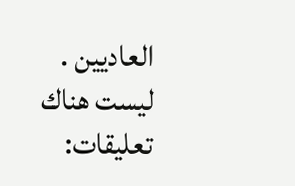العاديين .
ليست هناك تعليقات: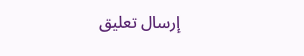إرسال تعليق